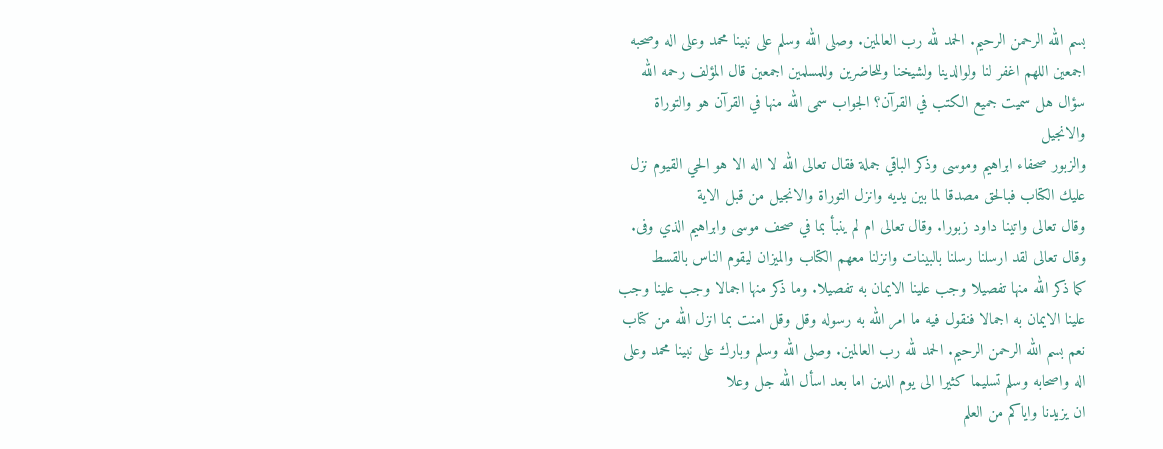بسم الله الرحمن الرحيم. الحمد لله رب العالمين. وصلى الله وسلم على نبينا محمد وعلى اله وصحبه اجمعين اللهم اغفر لنا ولوالدينا ولشيخنا وللحاضرين وللمسلمين اجمعين قال المؤلف رحمه الله سؤال هل سميت جميع الكتب في القرآن؟ الجواب سمى الله منها في القرآن هو والتوراة والانجيل
والزبور صحفاء ابراهيم وموسى وذكر الباقي جملة فقال تعالى الله لا اله الا هو الحي القيوم نزل عليك الكتاب فبالحق مصدقا لما بين يديه وانزل التوراة والانجيل من قبل الاية
وقال تعالى واتينا داود زبورا. وقال تعالى ام لم ينبأ بما في صحف موسى وابراهيم الذي وفى. وقال تعالى لقد ارسلنا رسلنا بالبينات وانزلنا معهم الكتاب والميزان ليقوم الناس بالقسط
كما ذكر الله منها تفصيلا وجب علينا الايمان به تفصيلا. وما ذكر منها اجمالا وجب علينا وجب علينا الايمان به اجمالا فنقول فيه ما امر الله به رسوله وقل وقل امنت بما انزل الله من كتاب
نعم بسم الله الرحمن الرحيم. الحمد لله رب العالمين. وصلى الله وسلم وبارك على نبينا محمد وعلى اله واصحابه وسلم تسليما كثيرا الى يوم الدين اما بعد اسأل الله جل وعلا
ان يزيدنا واياكم من العلم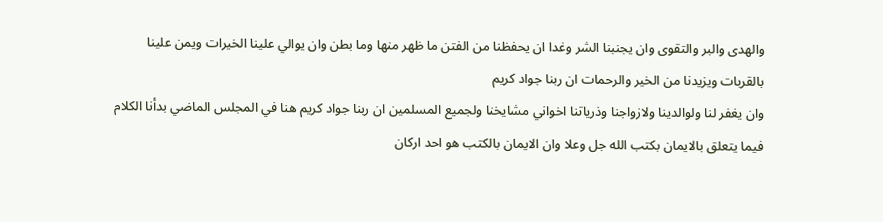والهدى والبر والتقوى وان يجنبنا الشر وغدا ان يحفظنا من الفتن ما ظهر منها وما بطن وان يوالي علينا الخيرات ويمن علينا بالقربات ويزيدنا من الخير والرحمات ان ربنا جواد كريم
وان يغفر لنا ولوالدينا ولازواجنا وذرياتنا اخواني مشايخنا ولجميع المسلمين ان ربنا جواد كريم هنا في المجلس الماضي بدأنا الكلام فيما يتعلق بالايمان بكتب الله جل وعلا وان الايمان بالكتب هو احد اركان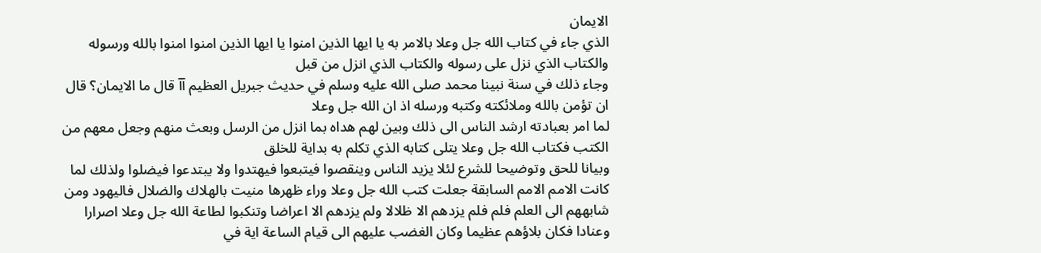الايمان
الذي جاء في كتاب الله جل وعلا بالامر به يا ايها الذين امنوا يا ايها الذين امنوا امنوا بالله ورسوله والكتاب الذي نزل على رسوله والكتاب الذي انزل من قبل
وجاء ذلك في سنة نبينا محمد صلى الله عليه وسلم في حديث جبريل العظيم آآ قال ما الايمان؟ قال ان تؤمن بالله وملائكته وكتبه ورسله اذ ان الله جل وعلا
لما امر بعبادته ارشد الناس الى ذلك وبين لهم هداه بما انزل من الرسل وبعث منهم وجعل معهم من الكتب فكتاب الله جل وعلا يتلى كتابه الذي تكلم به بداية للخلق
وبيانا للحق وتوضيحا للشرع لئلا يزيد الناس وينقصوا فيتبعوا فيهتدوا ولا يبتدعوا فيضلوا ولذلك لما كانت الامم الامم السابقة جعلت كتب الله جل وعلا وراء ظهرها منيت بالهلاك والضلال فاليهود ومن
شابههم الى العلم فلم فلم يزدهم الا ظلالا ولم يزدهم الا اعراضا وتنكبوا لطاعة الله جل وعلا اصرارا وعنادا فكان بلاؤهم عظيما وكان الغضب عليهم الى قيام الساعة اية في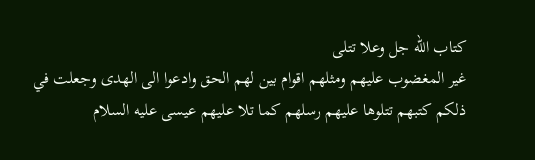كتاب الله جل وعلا تتلى
غير المغضوب عليهم ومثلهم اقوام بين لهم الحق وادعوا الى الهدى وجعلت في ذلكم كتبهم تتلوها عليهم رسلهم كما تلا عليهم عيسى عليه السلام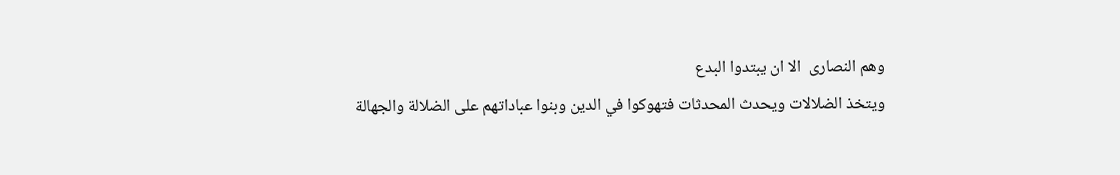وهم النصارى  الا ان يبتدوا البدع
ويتخذ الضلالات ويحدث المحدثات فتهوكوا في الدين وبنوا عباداتهم على الضلالة والجهالة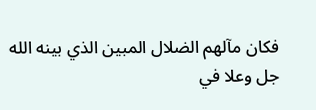فكان مآلهم الضلال المبين الذي بينه الله جل وعلا في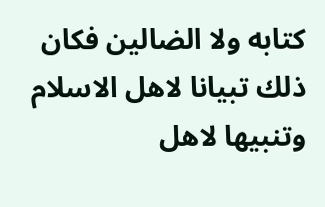كتابه ولا الضالين فكان ذلك تبيانا لاهل الاسلام
وتنبيها لاهل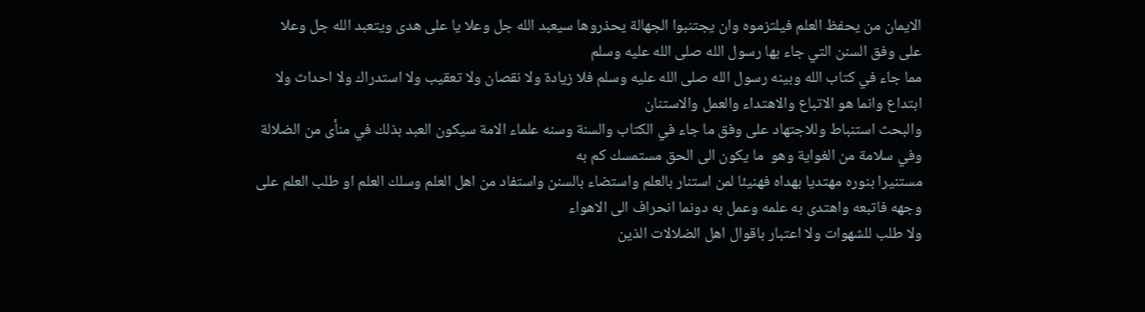الايمان من يحفظ العلم فيلتزموه وان يجتنبوا الجهالة يحذروها سيعبد الله جل وعلا يا على هدى ويتعبد الله جل وعلا على وفق السنن التي جاء بها رسول الله صلى الله عليه وسلم
مما جاء في كتاب الله وبينه رسول الله صلى الله عليه وسلم فلا زيادة ولا نقصان ولا تعقيب ولا استدراك ولا احداث ولا ابتداع وانما هو الاتباع والاهتداء والعمل والاستنان
والبحث استنباط وللاجتهاد على وفق ما جاء في الكتاب والسنة وسنه علماء الامة سيكون العبد بذلك في منأى من الضلالة وفي سلامة من الغواية وهو  ما يكون الى الحق مستمسك كم به
مستنيرا بنوره مهتديا بهداه فهنيئا لمن استنار بالعلم واستضاء بالسنن واستفاد من اهل العلم وسلك العلم او طلب العلم على وجهه فاتبعه واهتدى به علمه وعمل به دونما انحراف الى الاهواء
ولا طلب للشهوات ولا اعتبار باقوال اهل الضلالات الذين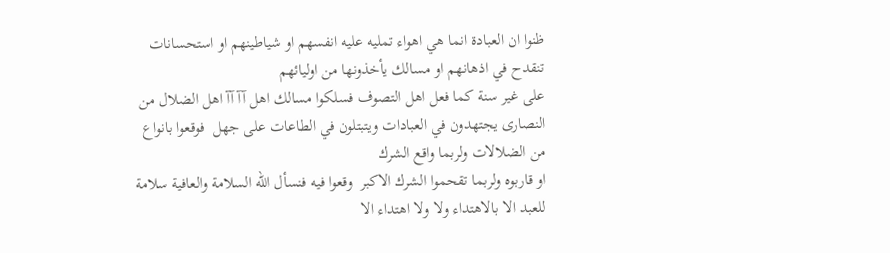ظنوا ان العبادة انما هي اهواء تمليه عليه انفسهم او شياطينهم او استحسانات تنقدح في اذهانهم او مسالك يأخذونها من اوليائهم
على غير سنة كما فعل اهل التصوف فسلكوا مسالك اهل آآ آآ اهل الضلال من النصارى يجتهدون في العبادات ويتبتلون في الطاعات على جهل  فوقعوا بانواع من الضلالات ولربما واقع الشرك
او قاربوه ولربما تقحموا الشرك الاكبر  وقعوا فيه فنسأل الله السلامة والعافية سلامة للعبد الا بالاهتداء ولا ولا اهتداء الا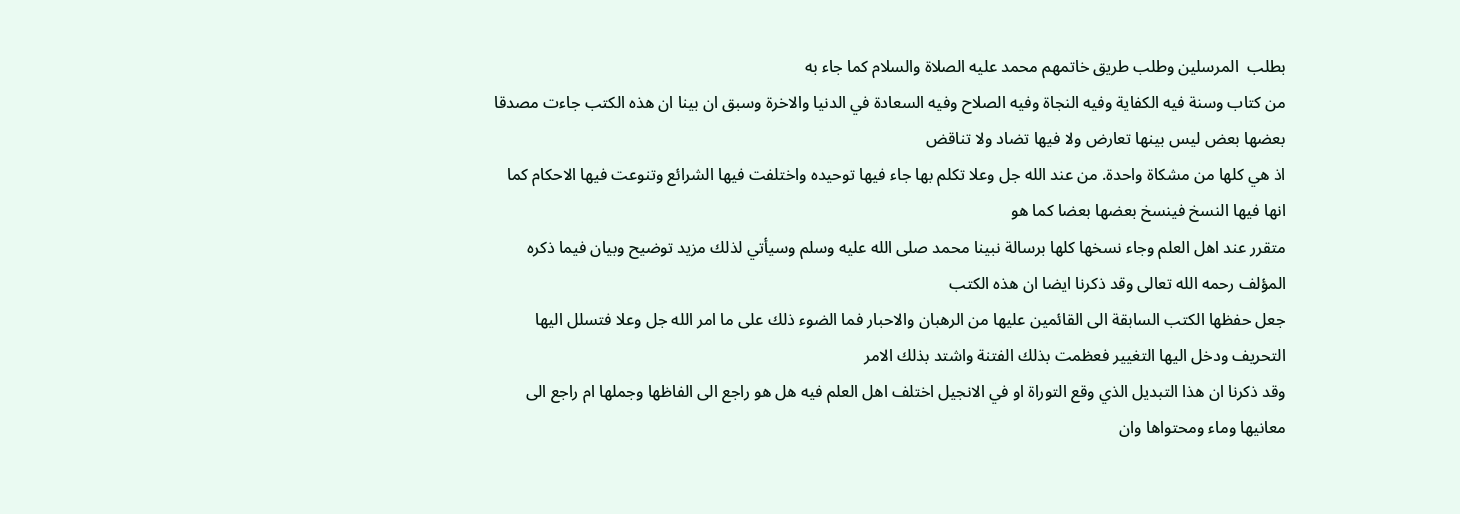بطلب  المرسلين وطلب طريق خاتمهم محمد عليه الصلاة والسلام كما جاء به
من كتاب وسنة فيه الكفاية وفيه النجاة وفيه الصلاح وفيه السعادة في الدنيا والاخرة وسبق ان بينا ان هذه الكتب جاءت مصدقا بعضها بعض ليس بينها تعارض ولا فيها تضاد ولا تناقض
اذ هي كلها من مشكاة واحدة. من عند الله جل وعلا تكلم بها جاء فيها توحيده واختلفت فيها الشرائع وتنوعت فيها الاحكام كما انها فيها النسخ فينسخ بعضها بعضا كما هو
متقرر عند اهل العلم وجاء نسخها كلها برسالة نبينا محمد صلى الله عليه وسلم وسيأتي لذلك مزيد توضيح وبيان فيما ذكره المؤلف رحمه الله تعالى وقد ذكرنا ايضا ان هذه الكتب
جعل حفظها الكتب السابقة الى القائمين عليها من الرهبان والاحبار فما الضوء ذلك على ما امر الله جل وعلا فتسلل اليها التحريف ودخل اليها التغيير فعظمت بذلك الفتنة واشتد بذلك الامر
وقد ذكرنا ان هذا التبديل الذي وقع التوراة او في الانجيل اختلف اهل العلم فيه هل هو راجع الى الفاظها وجملها ام راجع الى معانيها وماء ومحتواها وان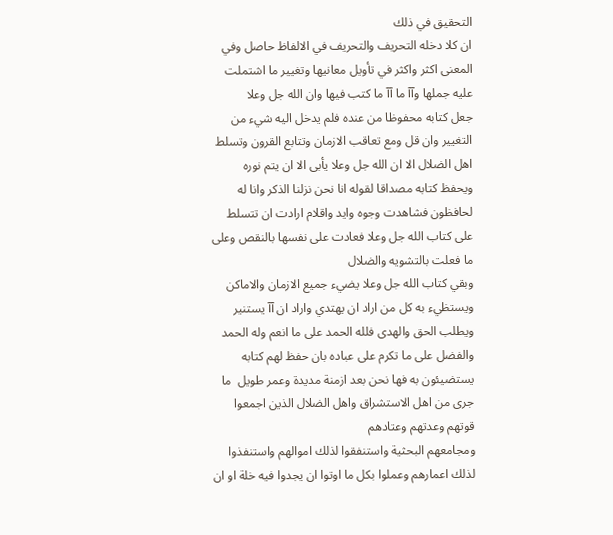التحقيق في ذلك
ان كلا دخله التحريف والتحريف في الالفاظ حاصل وفي المعنى اكثر واكثر في تأويل معانيها وتغيير ما اشتملت عليه جملها وآآ ما آآ ما كتب فيها وان الله جل وعلا
جعل كتابه محفوظا من عنده فلم يدخل اليه شيء من التغيير وان قل ومع تعاقب الازمان وتتابع القرون وتسلط اهل الضلال الا ان الله جل وعلا يأبى الا ان يتم نوره
ويحفظ كتابه مصداقا لقوله انا نحن نزلنا الذكر وانا له لحافظون فشاهدت وجوه وايد واقلام ارادت ان تتسلط على كتاب الله جل وعلا فعادت على نفسها بالنقص وعلى ما فعلت بالتشويه والضلال
وبقي كتاب الله جل وعلا يضيء جميع الازمان والاماكن ويستظيء به كل من اراد ان يهتدي واراد ان آآ يستنير ويطلب الحق والهدى فلله الحمد على ما انعم وله الحمد
والفضل على ما تكرم على عباده بان حفظ لهم كتابه يستضيئون به فها نحن بعد ازمنة مديدة وعمر طويل  ما جرى من اهل الاستشراق واهل الضلال الذين اجمعوا قوتهم وعدتهم وعتادهم
ومجامعهم البحثية واستنفقوا لذلك اموالهم واستنفذوا لذلك اعمارهم وعملوا بكل ما اوتوا ان يجدوا فيه خلة او ان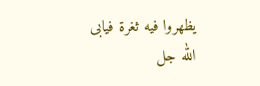يظهروا فيه ثغرة فيابى الله جل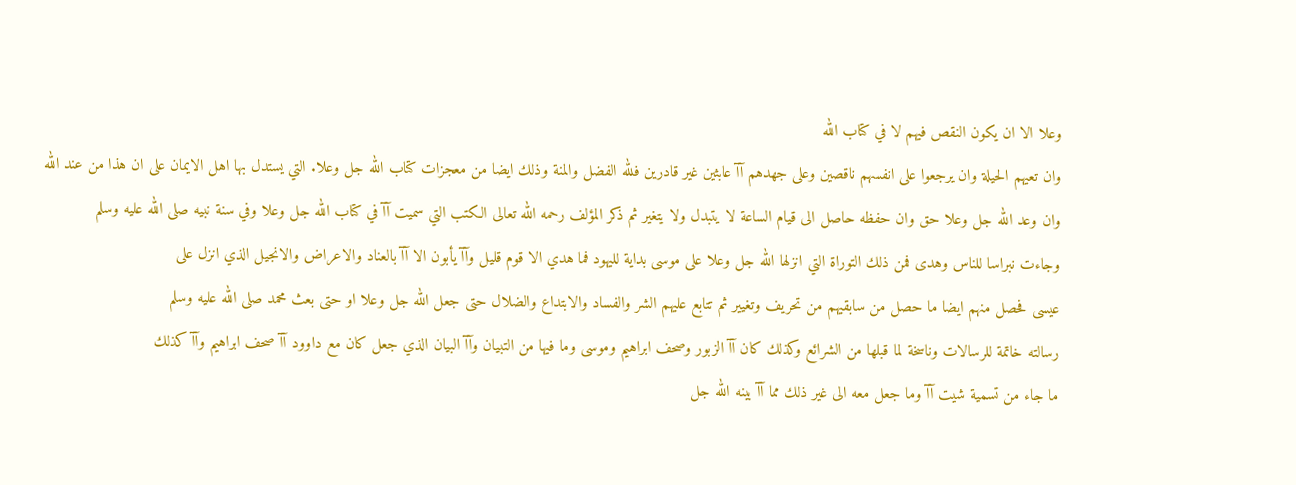وعلا الا ان يكون النقص فيهم لا في كتاب الله
وان تعيهم الحيلة وان يرجعوا على انفسهم ناقصين وعلى جهدهم آآ عابثين غير قادرين فلله الفضل والمنة وذلك ايضا من معجزات كتاب الله جل وعلا. التي يستدل بها اهل الايمان على ان هذا من عند الله
وان وعد الله جل وعلا حق وان حفظه حاصل الى قيام الساعة لا يتبدل ولا يتغير ثم ذكر المؤلف رحمه الله تعالى الكتب التي سميت آآ في كتاب الله جل وعلا وفي سنة نبيه صلى الله عليه وسلم
وجاءت نبراسا للناس وهدى فمن ذلك التوراة التي انزلها الله جل وعلا على موسى بداية لليهود فما هدي الا قوم قليل وآآ يأبون الا آآ بالعناد والاعراض والانجيل الذي انزل على
عيسى فحصل منهم ايضا ما حصل من سابقيهم من تحريف وتغيير ثم تتابع عليهم الشر والفساد والابتداع والضلال حتى جعل الله جل وعلا او حتى بعث محمد صلى الله عليه وسلم
رسالته خاتمة للرسالات وناسخة لما قبلها من الشرائع وكذلك كان آآ الزبور وصحف ابراهيم وموسى وما فيها من التبيان وآآ البيان الذي جعل كان مع داوود آآ صحف ابراهيم وآآ كذلك
ما جاء من تسمية شيت آآ وما جعل معه الى غير ذلك مما آآ بينه الله جل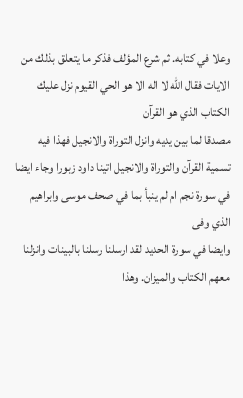وعلا في كتابه. ثم شرع المؤلف فذكر ما يتعلق بذلك من الايات فقال الله لا اله الا هو الحي القيوم نزل عليك الكتاب الذي هو القرآن
مصدقا لما بين يديه وانزل التوراة والانجيل فهذا فيه تسمية القرآن والتوراة والانجيل اتينا داود زبورا وجاء ايضا في سورة نجم ام لم ينبأ بما في صحف موسى وابراهيم الذي وفى
وايضا في سورة الحديد لقد ارسلنا رسلنا بالبينات وانزلنا معهم الكتاب والميزان. وهذا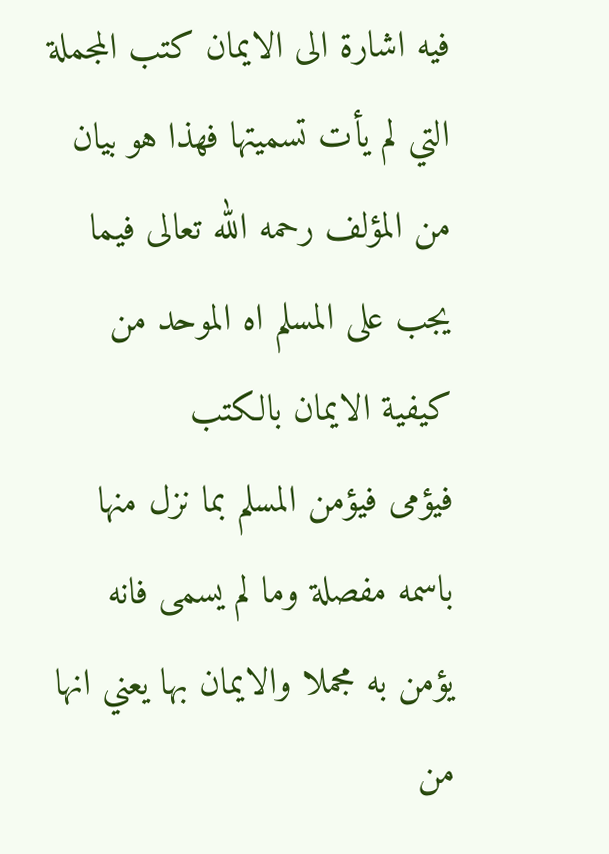فيه اشارة الى الايمان كتب المجملة التي لم يأت تسميتها فهذا هو بيان من المؤلف رحمه الله تعالى فيما يجب على المسلم اه الموحد من كيفية الايمان بالكتب
فيؤمى فيؤمن المسلم بما نزل منها باسمه مفصلة وما لم يسمى فانه يؤمن به مجملا والايمان بها يعني انها من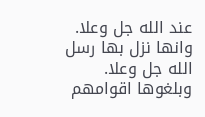عند الله جل وعلا. وانها نزل بها رسل الله جل وعلا. وبلغوها اقوامهم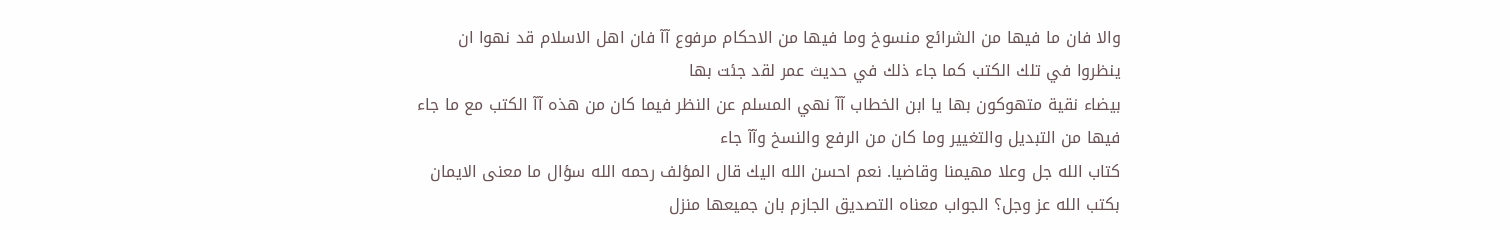والا فان ما فيها من الشرائع منسوخ وما فيها من الاحكام مرفوع آآ فان اهل الاسلام قد نهوا ان ينظروا في تلك الكتب كما جاء ذلك في حديث عمر لقد جئت بها
بيضاء نقية متهوكون بها يا ابن الخطاب آآ نهي المسلم عن النظر فيما كان من هذه آآ الكتب مع ما جاء فيها من التبديل والتغيير وما كان من الرفع والنسخ وآآ جاء
كتاب الله جل وعلا مهيمنا وقاضيا. نعم احسن الله اليك قال المؤلف رحمه الله سؤال ما معنى الايمان بكتب الله عز وجل؟ الجواب معناه التصديق الجازم بان جميعها منزل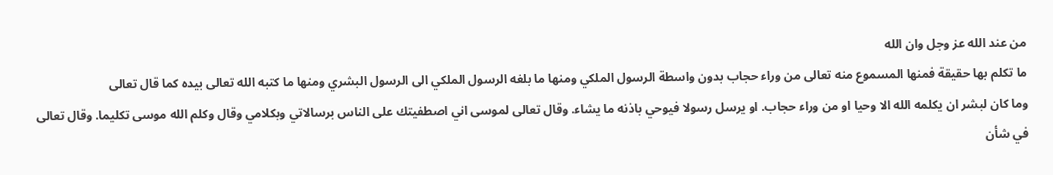من عند الله عز وجل وان الله
ما تكلم بها حقيقة فمنها المسموع منه تعالى من وراء حجاب بدون واسطة الرسول الملكي ومنها ما بلغه الرسول الملكي الى الرسول البشري ومنها ما كتبه الله تعالى بيده كما قال تعالى
وما كان لبشر ان يكلمه الله الا وحيا او من وراء حجاب. او يرسل رسولا فيوحي باذنه ما يشاء. وقال تعالى لموسى اني اصطفيتك على الناس برسالاتي وبكلامي وقال وكلم الله موسى تكليما. وقال تعالى في شأن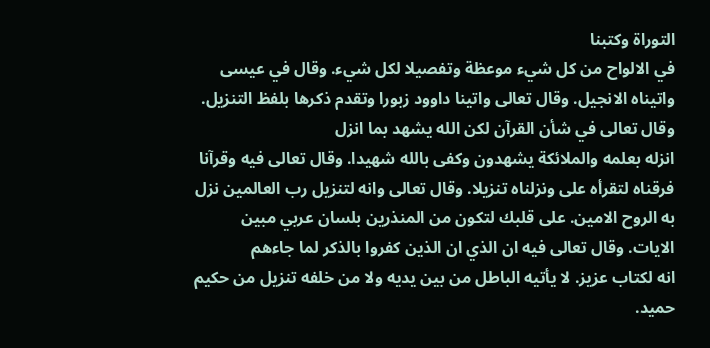التوراة وكتبنا
في الالواح من كل شيء موعظة وتفصيلا لكل شيء. وقال في عيسى واتيناه الانجيل. وقال تعالى واتينا داوود زبورا وتقدم ذكرها بلفظ التنزيل. وقال تعالى في شأن القرآن لكن الله يشهد بما انزل
انزله بعلمه والملائكة يشهدون وكفى بالله شهيدا. وقال تعالى فيه وقرآنا فرقناه لتقرأه على ونزلناه تنزيلا. وقال تعالى وانه لتنزيل رب العالمين نزل به الروح الامين. على قلبك لتكون من المنذرين بلسان عربي مبين الايات. وقال تعالى فيه ان الذي ان الذين كفروا بالذكر لما جاءهم
انه لكتاب عزيز. لا يأتيه الباطل من بين يديه ولا من خلفه تنزيل من حكيم حميد.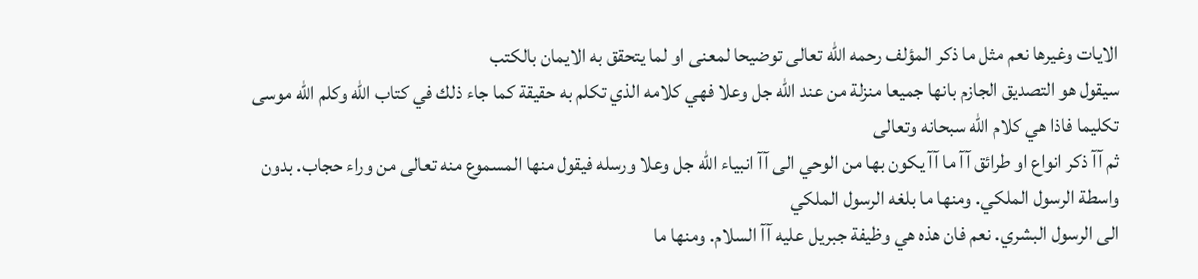الايات وغيرها نعم مثل ما ذكر المؤلف رحمه الله تعالى توضيحا لمعنى او لما يتحقق به الايمان بالكتب
سيقول هو التصديق الجازم بانها جميعا منزلة من عند الله جل وعلا فهي كلامه الذي تكلم به حقيقة كما جاء ذلك في كتاب الله وكلم الله موسى تكليما فاذا هي كلام الله سبحانه وتعالى
ثم آآ ذكر انواع او طرائق آآ ما آآ يكون بها من الوحي الى آآ انبياء الله جل وعلا ورسله فيقول منها المسموع منه تعالى من وراء حجاب. بدون واسطة الرسول الملكي. ومنها ما بلغه الرسول الملكي
الى الرسول البشري. نعم فان هذه هي وظيفة جبريل عليه آآ السلام. ومنها ما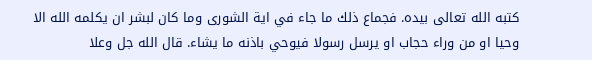كتبه الله تعالى بيده. فجماع ذلك ما جاء في اية الشورى وما كان لبشر ان يكلمه الله الا
وحيا او من وراء حجاب او يرسل رسولا فيوحي باذنه ما يشاء. قال الله جل وعلا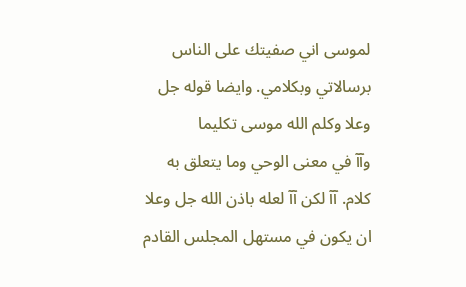لموسى اني صفيتك على الناس برسالاتي وبكلامي. وايضا قوله جل وعلا وكلم الله موسى تكليما
وآآ في معنى الوحي وما يتعلق به كلام. آآ لكن آآ لعله باذن الله جل وعلا ان يكون في مستهل المجلس القادم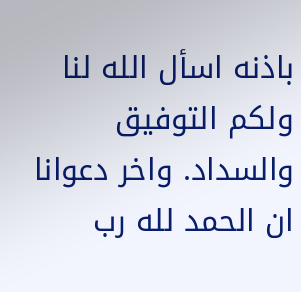باذنه اسأل الله لنا ولكم التوفيق والسداد. واخر دعوانا ان الحمد لله رب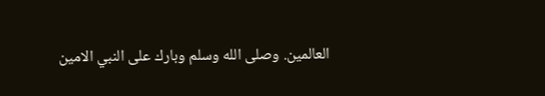العالمين. وصلى الله وسلم وبارك على النبي الامين